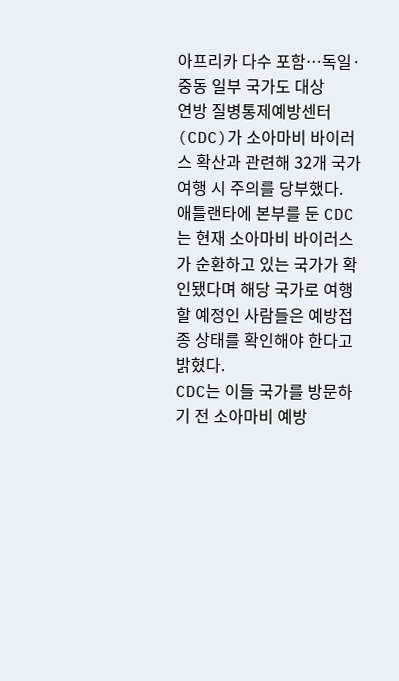아프리카 다수 포함…독일·중동 일부 국가도 대상
연방 질병통제예방센터(CDC)가 소아마비 바이러스 확산과 관련해 32개 국가 여행 시 주의를 당부했다.
애틀랜타에 본부를 둔 CDC는 현재 소아마비 바이러스가 순환하고 있는 국가가 확인됐다며 해당 국가로 여행할 예정인 사람들은 예방접종 상태를 확인해야 한다고 밝혔다.
CDC는 이들 국가를 방문하기 전 소아마비 예방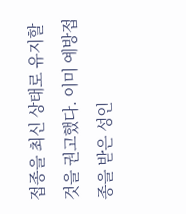접종을 최신 상태로 유지할 것을 권고했다. 이미 예방접종을 받은 성인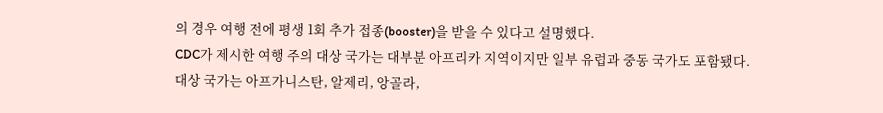의 경우 여행 전에 평생 1회 추가 접종(booster)을 받을 수 있다고 설명했다.
CDC가 제시한 여행 주의 대상 국가는 대부분 아프리카 지역이지만 일부 유럽과 중동 국가도 포함됐다.
대상 국가는 아프가니스탄, 알제리, 앙골라,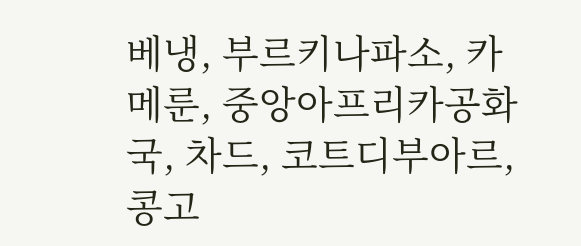베냉, 부르키나파소, 카메룬, 중앙아프리카공화국, 차드, 코트디부아르, 콩고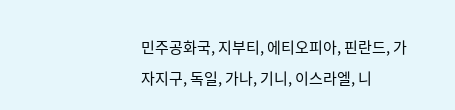민주공화국, 지부티, 에티오피아, 핀란드, 가자지구, 독일, 가나, 기니, 이스라엘, 니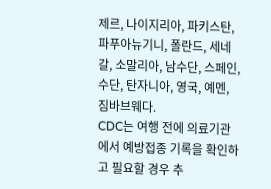제르, 나이지리아, 파키스탄, 파푸아뉴기니, 폴란드, 세네갈, 소말리아, 남수단, 스페인, 수단, 탄자니아, 영국, 예멘, 짐바브웨다.
CDC는 여행 전에 의료기관에서 예방접종 기록을 확인하고 필요할 경우 추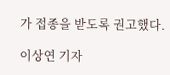가 접종을 받도록 권고했다.

이상연 기자